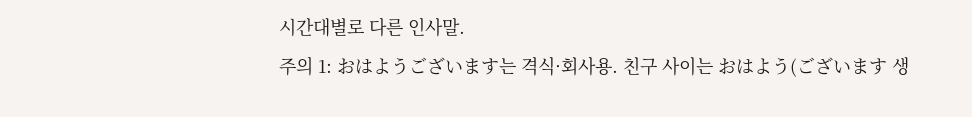시간대별로 다른 인사말.
주의 1: おはようございます는 격식·회사용. 친구 사이는 おはよう(ございます 생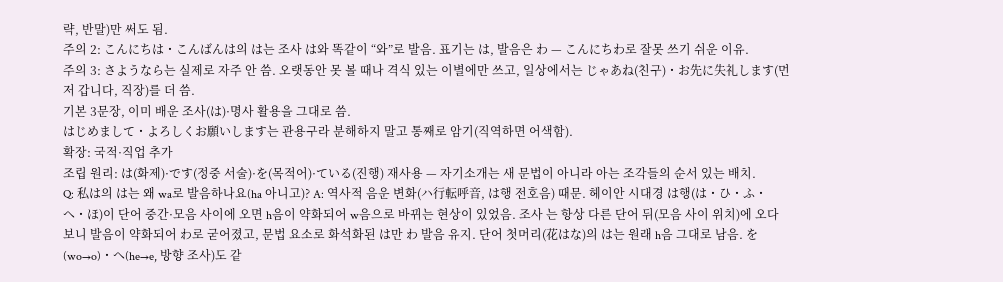략, 반말)만 써도 됨.
주의 2: こんにちは・こんばんは의 は는 조사 は와 똑같이 “와”로 발음. 표기는 は, 발음은 わ — こんにちわ로 잘못 쓰기 쉬운 이유.
주의 3: さようなら는 실제로 자주 안 씀. 오랫동안 못 볼 때나 격식 있는 이별에만 쓰고, 일상에서는 じゃあね(친구)・お先に失礼します(먼저 갑니다, 직장)를 더 씀.
기본 3문장, 이미 배운 조사(は)·명사 활용을 그대로 씀.
はじめまして・よろしくお願いします는 관용구라 분해하지 말고 통째로 암기(직역하면 어색함).
확장: 국적·직업 추가
조립 원리: は(화제)·です(정중 서술)·を(목적어)·ている(진행) 재사용 — 자기소개는 새 문법이 아니라 아는 조각들의 순서 있는 배치.
Q: 私は의 は는 왜 wa로 발음하나요(ha 아니고)? A: 역사적 음운 변화(ハ行転呼音, は행 전호음) 때문. 헤이안 시대경 は행(は・ひ・ふ・へ・ほ)이 단어 중간·모음 사이에 오면 h음이 약화되어 w음으로 바뀌는 현상이 있었음. 조사 는 항상 다른 단어 뒤(모음 사이 위치)에 오다 보니 발음이 약화되어 わ로 굳어졌고, 문법 요소로 화석화된 は만 わ 발음 유지. 단어 첫머리(花はな)의 は는 원래 h음 그대로 남음. を(wo→o)・へ(he→e, 방향 조사)도 같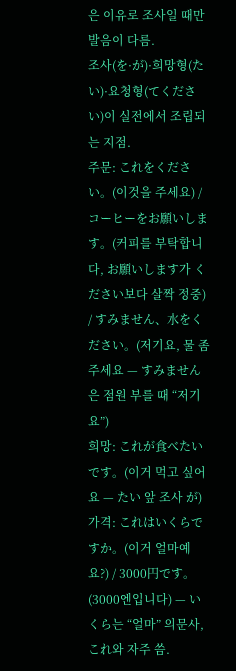은 이유로 조사일 때만 발음이 다름.
조사(を·が)·희망형(たい)·요청형(てください)이 실전에서 조립되는 지점.
주문: これをください。(이것을 주세요) / コーヒーをお願いします。(커피를 부탁합니다, お願いします가 ください보다 살짝 정중) / すみません、水をください。(저기요, 물 좀 주세요 — すみません은 점원 부를 때 “저기요”)
희망: これが食べたいです。(이거 먹고 싶어요 — たい 앞 조사 が)
가격: これはいくらですか。(이거 얼마예요?) / 3000円です。(3000엔입니다) — いくら는 “얼마” 의문사, これ와 자주 씀.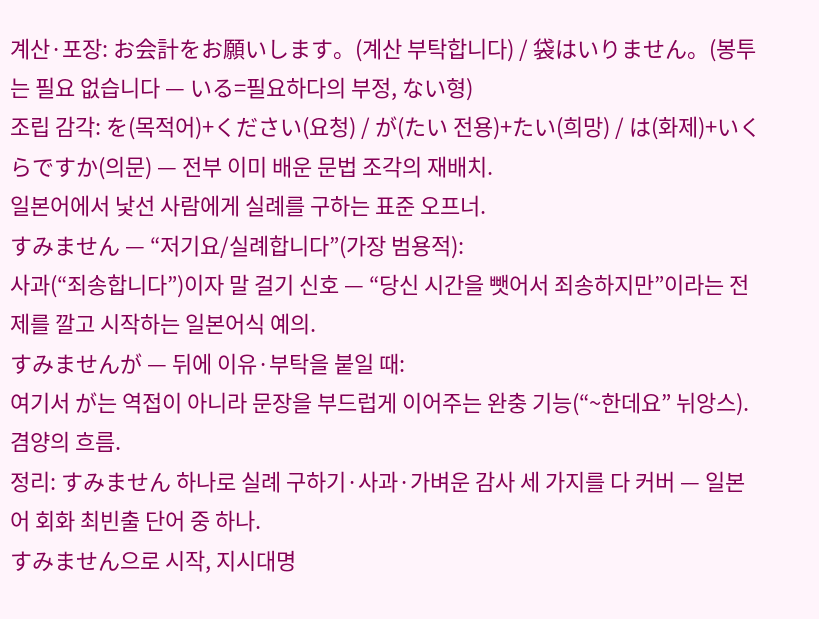계산·포장: お会計をお願いします。(계산 부탁합니다) / 袋はいりません。(봉투는 필요 없습니다 — いる=필요하다의 부정, ない형)
조립 감각: を(목적어)+ください(요청) / が(たい 전용)+たい(희망) / は(화제)+いくらですか(의문) — 전부 이미 배운 문법 조각의 재배치.
일본어에서 낯선 사람에게 실례를 구하는 표준 오프너.
すみません — “저기요/실례합니다”(가장 범용적):
사과(“죄송합니다”)이자 말 걸기 신호 — “당신 시간을 뺏어서 죄송하지만”이라는 전제를 깔고 시작하는 일본어식 예의.
すみませんが — 뒤에 이유·부탁을 붙일 때:
여기서 が는 역접이 아니라 문장을 부드럽게 이어주는 완충 기능(“~한데요” 뉘앙스). 겸양의 흐름.
정리: すみません 하나로 실례 구하기·사과·가벼운 감사 세 가지를 다 커버 — 일본어 회화 최빈출 단어 중 하나.
すみません으로 시작, 지시대명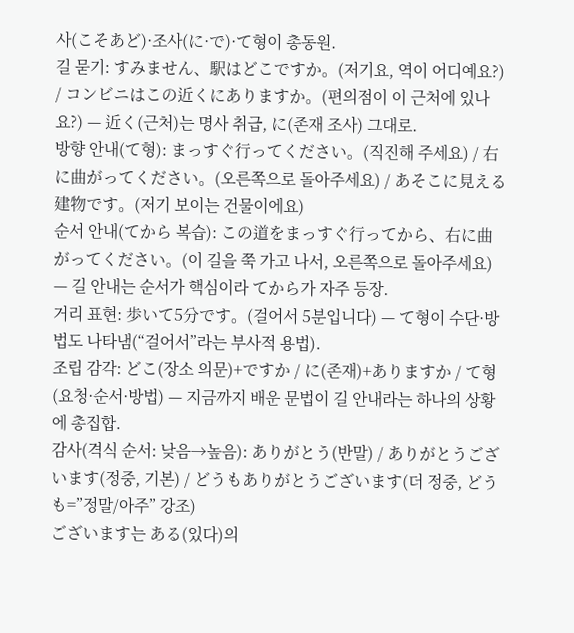사(こそあど)·조사(に·で)·て형이 총동원.
길 묻기: すみません、駅はどこですか。(저기요, 역이 어디예요?) / コンビニはこの近くにありますか。(편의점이 이 근처에 있나요?) — 近く(근처)는 명사 취급, に(존재 조사) 그대로.
방향 안내(て형): まっすぐ行ってください。(직진해 주세요) / 右に曲がってください。(오른쪽으로 돌아주세요) / あそこに見える建物です。(저기 보이는 건물이에요)
순서 안내(てから 복습): この道をまっすぐ行ってから、右に曲がってください。(이 길을 쭉 가고 나서, 오른쪽으로 돌아주세요) — 길 안내는 순서가 핵심이라 てから가 자주 등장.
거리 표현: 歩いて5分です。(걸어서 5분입니다) — て형이 수단·방법도 나타냄(“걸어서”라는 부사적 용법).
조립 감각: どこ(장소 의문)+ですか / に(존재)+ありますか / て형(요청·순서·방법) — 지금까지 배운 문법이 길 안내라는 하나의 상황에 총집합.
감사(격식 순서: 낮음→높음): ありがとう(반말) / ありがとうございます(정중, 기본) / どうもありがとうございます(더 정중, どうも=”정말/아주” 강조)
ございます는 ある(있다)의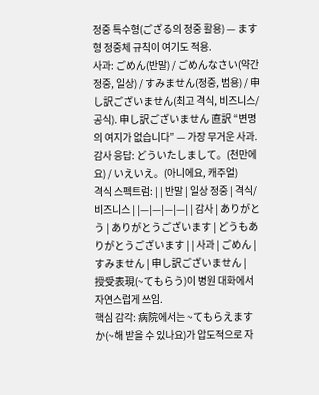정중 특수형(ござる의 정중 활용) — ます형 정중체 규칙이 여기도 적용.
사과: ごめん(반말) / ごめんなさい(약간 정중, 일상) / すみません(정중, 범용) / 申し訳ございません(최고 격식, 비즈니스/공식). 申し訳ございません 直訳 “변명의 여지가 없습니다” — 가장 무거운 사과.
감사 응답: どういたしまして。(천만에요) / いえいえ。(아니에요, 캐주얼)
격식 스펙트럼: | | 반말 | 일상 정중 | 격식/비즈니스 | |—|—|—|—| | 감사 | ありがとう | ありがとうございます | どうもありがとうございます | | 사과 | ごめん | すみません | 申し訳ございません |
授受表現(~てもらう)이 병원 대화에서 자연스럽게 쓰임.
핵심 감각: 病院에서는 ~てもらえますか(~해 받을 수 있나요)가 압도적으로 자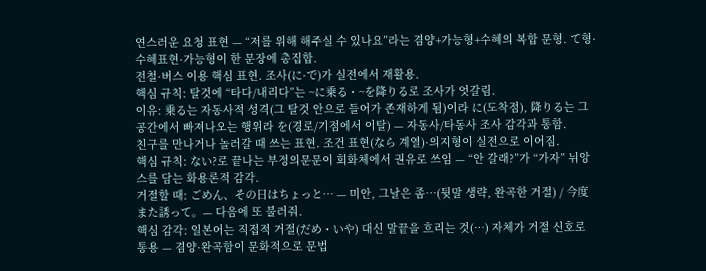연스러운 요청 표현 — “저를 위해 해주실 수 있나요”라는 겸양+가능형+수혜의 복합 문형. て형·수혜표현·가능형이 한 문장에 총집합.
전철·버스 이용 핵심 표현. 조사(に·で)가 실전에서 재활용.
핵심 규칙: 탈것에 “타다/내리다”는 ~に乗る・~を降りる로 조사가 엇갈림.
이유: 乗る는 자동사적 성격(그 탈것 안으로 들어가 존재하게 됨)이라 に(도착점), 降りる는 그 공간에서 빠져나오는 행위라 を(경로/기점에서 이탈) — 자동사/타동사 조사 감각과 통함.
친구를 만나거나 놀러갈 때 쓰는 표현. 조건 표현(なら 계열)·의지형이 실전으로 이어짐.
핵심 규칙: ない?로 끝나는 부정의문문이 회화체에서 권유로 쓰임 — “안 갈래?”가 “가자” 뉘앙스를 담는 화용론적 감각.
거절할 때: ごめん、その日はちょっと… — 미안, 그날은 좀…(뒷말 생략, 완곡한 거절) / 今度また誘って。— 다음에 또 불러줘.
핵심 감각: 일본어는 직접적 거절(だめ・いや) 대신 말끝을 흐리는 것(…) 자체가 거절 신호로 통용 — 겸양·완곡함이 문화적으로 문법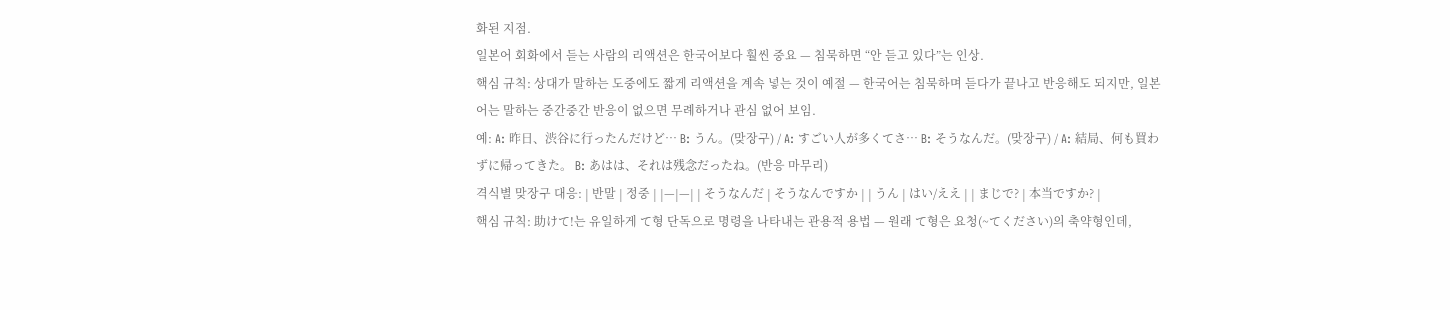화된 지점.
일본어 회화에서 듣는 사람의 리액션은 한국어보다 훨씬 중요 — 침묵하면 “안 듣고 있다”는 인상.
핵심 규칙: 상대가 말하는 도중에도 짧게 리액션을 계속 넣는 것이 예절 — 한국어는 침묵하며 듣다가 끝나고 반응해도 되지만, 일본어는 말하는 중간중간 반응이 없으면 무례하거나 관심 없어 보임.
예: A: 昨日、渋谷に行ったんだけど… B: うん。(맞장구) / A: すごい人が多くてさ… B: そうなんだ。(맞장구) / A: 結局、何も買わずに帰ってきた。 B: あはは、それは残念だったね。(반응 마무리)
격식별 맞장구 대응: | 반말 | 정중 | |—|—| | そうなんだ | そうなんですか | | うん | はい/ええ | | まじで? | 本当ですか? |
핵심 규칙: 助けて!는 유일하게 て형 단독으로 명령을 나타내는 관용적 용법 — 원래 て형은 요청(~てください)의 축약형인데,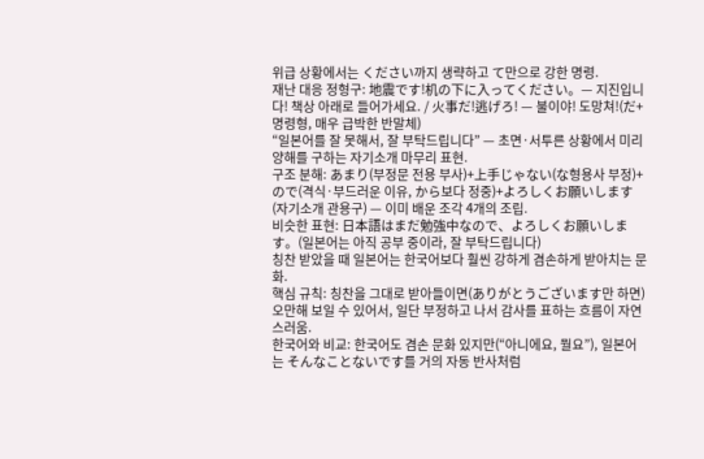위급 상황에서는 ください까지 생략하고 て만으로 강한 명령.
재난 대응 정형구: 地震です!机の下に入ってください。— 지진입니다! 책상 아래로 들어가세요. / 火事だ!逃げろ! — 불이야! 도망쳐!(だ+명령형, 매우 급박한 반말체)
“일본어를 잘 못해서, 잘 부탁드립니다” — 초면·서투른 상황에서 미리 양해를 구하는 자기소개 마무리 표현.
구조 분해: あまり(부정문 전용 부사)+上手じゃない(な형용사 부정)+ので(격식·부드러운 이유, から보다 정중)+よろしくお願いします(자기소개 관용구) — 이미 배운 조각 4개의 조립.
비슷한 표현: 日本語はまだ勉強中なので、よろしくお願いします。(일본어는 아직 공부 중이라, 잘 부탁드립니다)
칭찬 받았을 때 일본어는 한국어보다 훨씬 강하게 겸손하게 받아치는 문화.
핵심 규칙: 칭찬을 그대로 받아들이면(ありがとうございます만 하면) 오만해 보일 수 있어서, 일단 부정하고 나서 감사를 표하는 흐름이 자연스러움.
한국어와 비교: 한국어도 겸손 문화 있지만(“아니에요, 뭘요”), 일본어는 そんなことないです를 거의 자동 반사처럼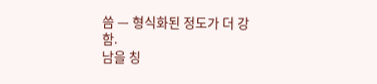씀 — 형식화된 정도가 더 강함.
남을 칭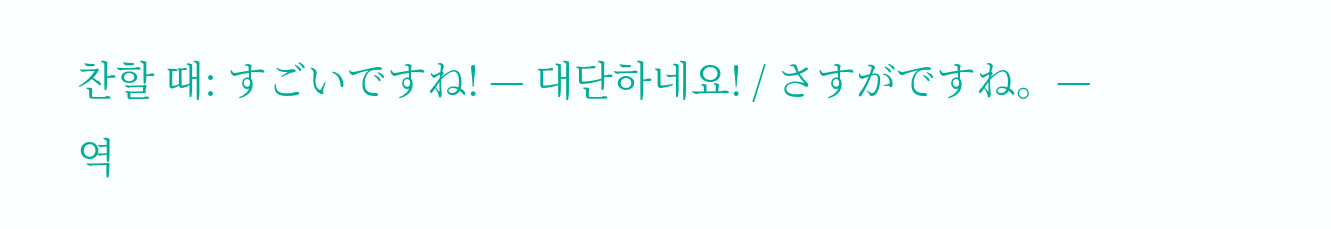찬할 때: すごいですね! — 대단하네요! / さすがですね。— 역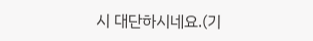시 대단하시네요.(기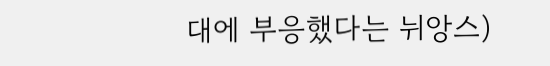대에 부응했다는 뉘앙스)